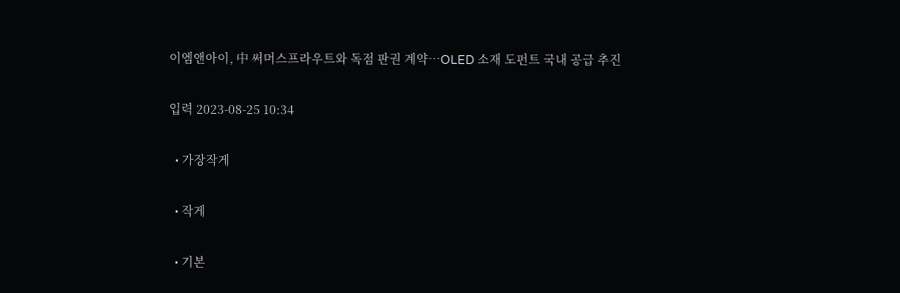이엠앤아이, 中 써머스프라우트와 독점 판권 계약…OLED 소재 도펀트 국내 공급 추진

입력 2023-08-25 10:34

  • 가장작게

  • 작게

  • 기본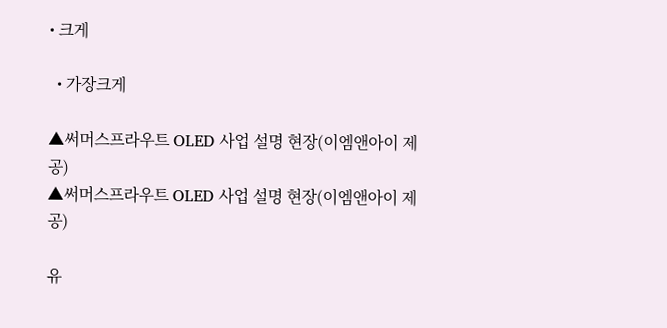• 크게

  • 가장크게

▲써머스프라우트 OLED 사업 설명 현장(이엠앤아이 제공)
▲써머스프라우트 OLED 사업 설명 현장(이엠앤아이 제공)

유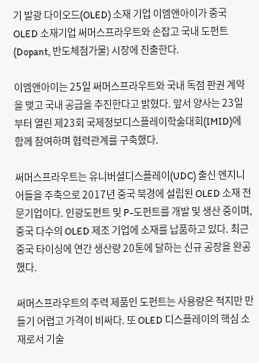기 발광 다이오드(OLED) 소재 기업 이엠앤아이가 중국 OLED 소재기업 써머스프라우트와 손잡고 국내 도펀트(Dopant, 반도체첨가물) 시장에 진출한다.

이엠앤아이는 25일 써머스프라우트와 국내 독점 판권 계약을 맺고 국내 공급을 추진한다고 밝혔다. 앞서 양사는 23일부터 열린 제23회 국제정보디스플레이학술대회(IMID)에 함께 참여하며 협력관계를 구축했다.

써머스프라우트는 유니버셜디스플레이(UDC) 출신 엔지니어들을 주축으로 2017년 중국 북경에 설립된 OLED 소재 전문기업이다. 인광도펀트 및 P-도펀트를 개발 및 생산 중이며, 중국 다수의 OLED 제조 기업에 소재를 납품하고 있다. 최근 중국 타이싱에 연간 생산량 20톤에 달하는 신규 공장을 완공했다.

써머스프라우트의 주력 제품인 도펀트는 사용량은 적지만 만들기 어렵고 가격이 비싸다. 또 OLED 디스플레이의 핵심 소재로서 기술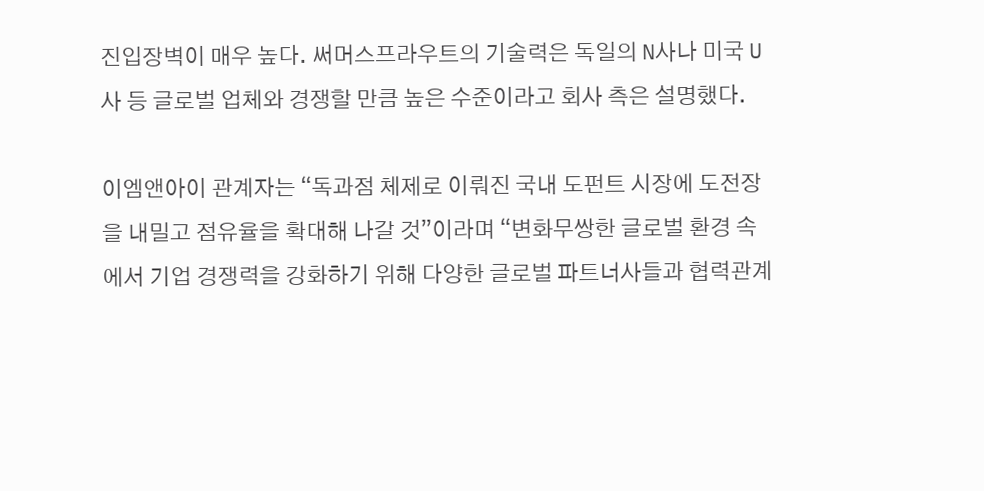진입장벽이 매우 높다. 써머스프라우트의 기술력은 독일의 N사나 미국 U사 등 글로벌 업체와 경쟁할 만큼 높은 수준이라고 회사 측은 설명했다.

이엠앤아이 관계자는 “독과점 체제로 이뤄진 국내 도펀트 시장에 도전장을 내밀고 점유율을 확대해 나갈 것”이라며 “변화무쌍한 글로벌 환경 속에서 기업 경쟁력을 강화하기 위해 다양한 글로벌 파트너사들과 협력관계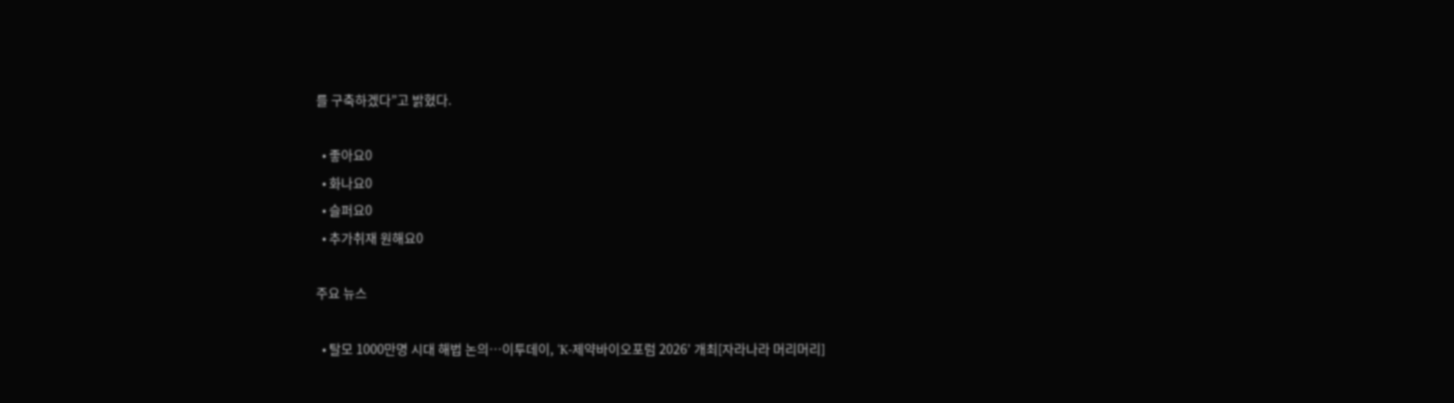를 구축하겠다”고 밝혔다.

  • 좋아요0
  • 화나요0
  • 슬퍼요0
  • 추가취재 원해요0

주요 뉴스

  • 탈모 1000만명 시대 해법 논의…이투데이, ‘K-제약바이오포럼 2026’ 개최[자라나라 머리머리]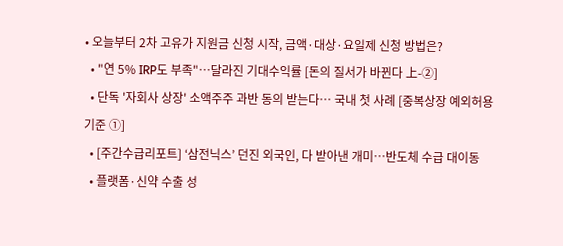• 오늘부터 2차 고유가 지원금 신청 시작, 금액·대상·요일제 신청 방법은?
  • "연 5% IRP도 부족"…달라진 기대수익률 [돈의 질서가 바뀐다 上-②]
  • 단독 '자회사 상장' 소액주주 과반 동의 받는다… 국내 첫 사례 [중복상장 예외허용 기준 ①]
  • [주간수급리포트] ‘삼전닉스’ 던진 외국인, 다 받아낸 개미⋯반도체 수급 대이동
  • 플랫폼·신약 수출 성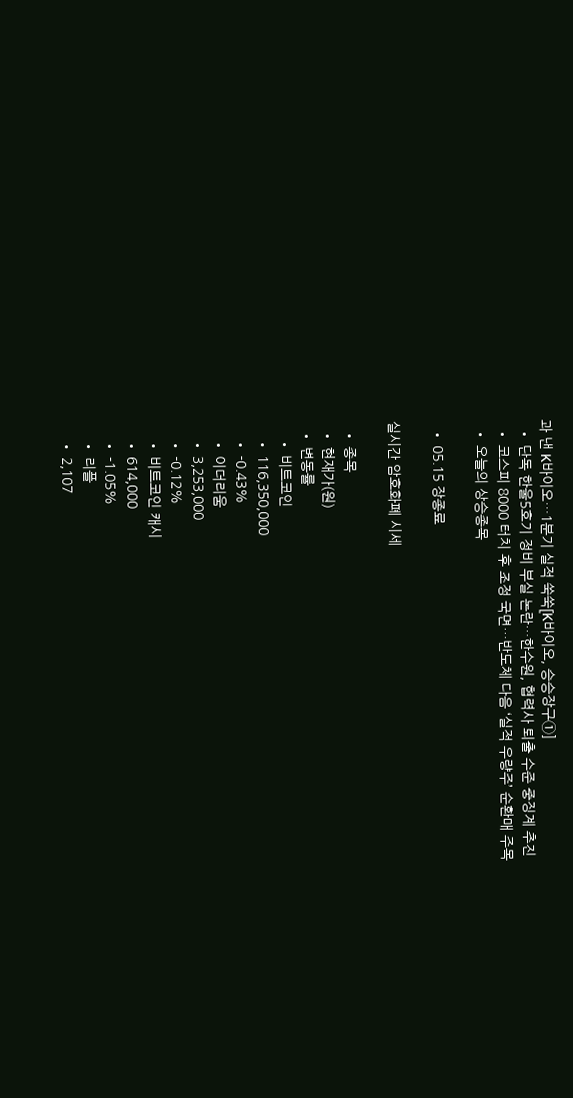과 낸 K바이오…1분기 실적 쑥쑥[K바이오, 승승장구①]
  • 단독 한울5호기 정비 부실 논란…한수원, 협력사 퇴출 수준 중징계 추진
  • 코스피 8000 터치 후 조정 국면…반도체 다음 ‘실적 우량주’ 순환매 주목
  • 오늘의 상승종목

  • 05.15 장종료

실시간 암호화폐 시세

  • 종목
  • 현재가(원)
  • 변동률
    • 비트코인
    • 116,350,000
    • -0.43%
    • 이더리움
    • 3,253,000
    • -0.12%
    • 비트코인 캐시
    • 614,000
    • -1.05%
    • 리플
    • 2,107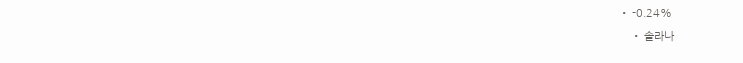• -0.24%
    • 솔라나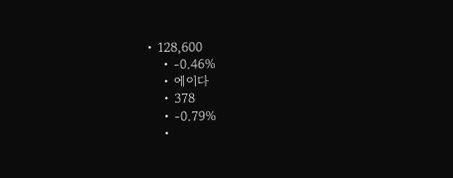• 128,600
    • -0.46%
    • 에이다
    • 378
    • -0.79%
    •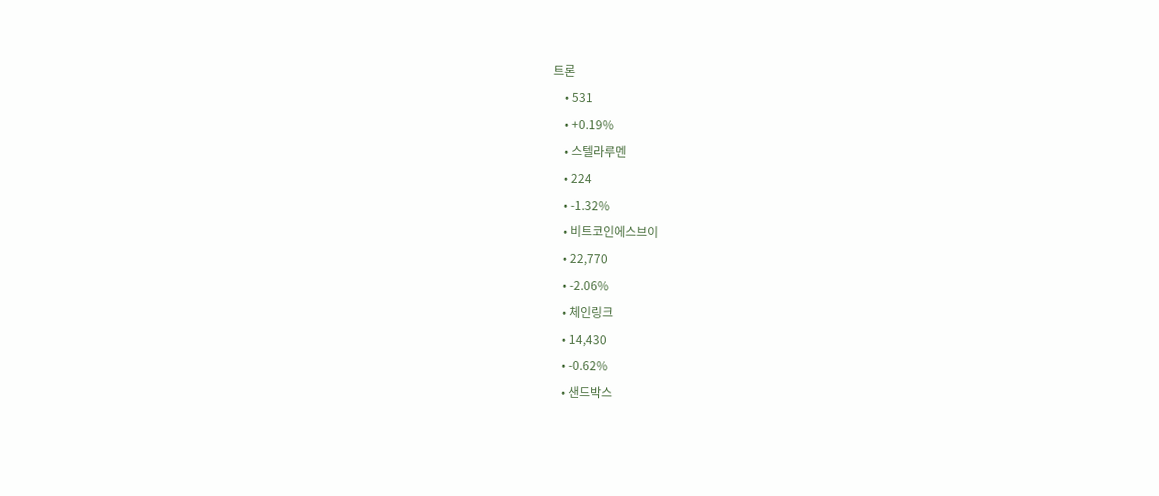트론
    • 531
    • +0.19%
    • 스텔라루멘
    • 224
    • -1.32%
    • 비트코인에스브이
    • 22,770
    • -2.06%
    • 체인링크
    • 14,430
    • -0.62%
    • 샌드박스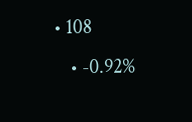• 108
    • -0.92%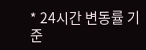* 24시간 변동률 기준